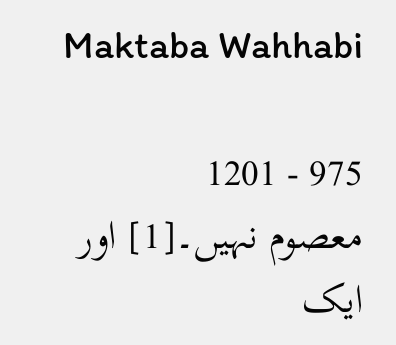Maktaba Wahhabi

975 - 1201
معصوم نہیں۔[1] اور ایک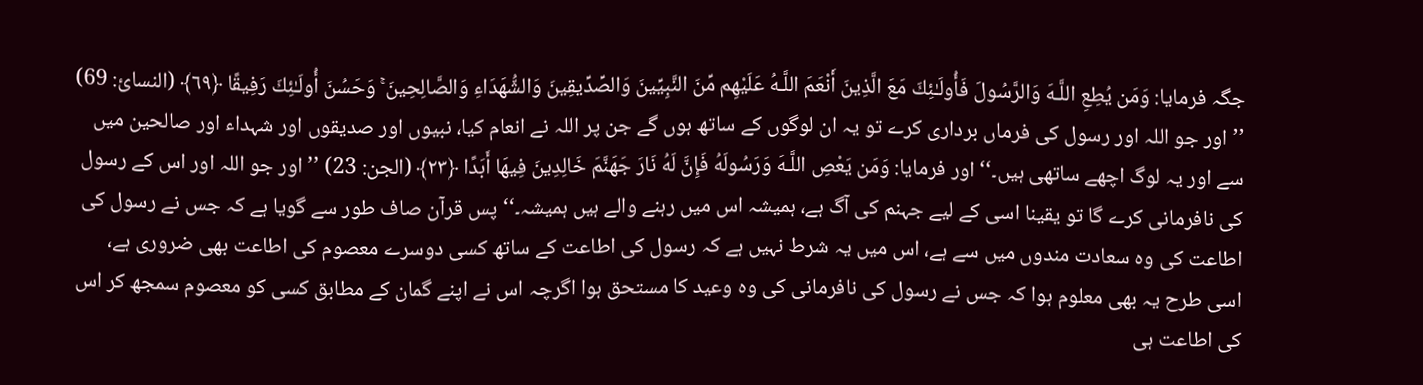جگہ فرمایا: وَمَن يُطِعِ اللَّـهَ وَالرَّسُولَ فَأُولَـٰئِكَ مَعَ الَّذِينَ أَنْعَمَ اللَّـهُ عَلَيْهِم مِّنَ النَّبِيِّينَ وَالصِّدِّيقِينَ وَالشُّهَدَاءِ وَالصَّالِحِينَ ۚ وَحَسُنَ أُولَـٰئِكَ رَفِيقًا ﴿٦٩﴾ (النسائ: 69) ’’اور جو اللہ اور رسول کی فرماں برداری کرے تو یہ ان لوگوں کے ساتھ ہوں گے جن پر اللہ نے انعام کیا، نبیوں اور صدیقوں اور شہداء اور صالحین میں سے اور یہ لوگ اچھے ساتھی ہیں۔‘‘ اور فرمایا: وَمَن يَعْصِ اللَّـهَ وَرَسُولَهُ فَإِنَّ لَهُ نَارَ جَهَنَّمَ خَالِدِينَ فِيهَا أَبَدًا ﴿٢٣﴾ (الجن: 23) ’’اور جو اللہ اور اس کے رسول کی نافرمانی کرے گا تو یقینا اسی کے لیے جہنم کی آگ ہے، ہمیشہ اس میں رہنے والے ہیں ہمیشہ۔‘‘ پس قرآن صاف طور سے گویا ہے کہ جس نے رسول کی اطاعت کی وہ سعادت مندوں میں سے ہے، اس میں یہ شرط نہیں ہے کہ رسول کی اطاعت کے ساتھ کسی دوسرے معصوم کی اطاعت بھی ضروری ہے، اسی طرح یہ بھی معلوم ہوا کہ جس نے رسول کی نافرمانی کی وہ وعید کا مستحق ہوا اگرچہ اس نے اپنے گمان کے مطابق کسی کو معصوم سمجھ کر اس کی اطاعت ہی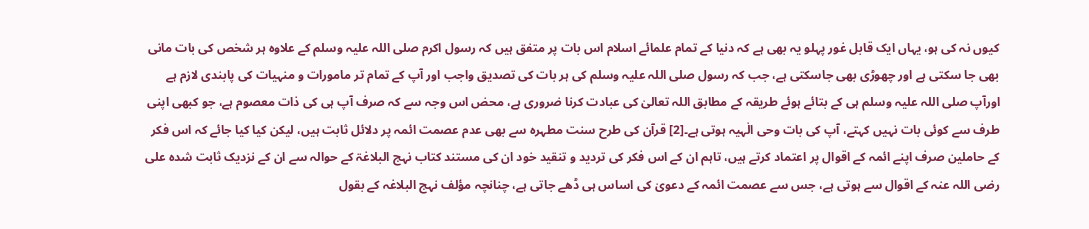کیوں نہ کی ہو، یہاں ایک قابل غور پہلو یہ بھی ہے کہ دنیا کے تمام علمائے اسلام اس بات پر متفق ہیں کہ رسول اکرم صلی اللہ علیہ وسلم کے علاوہ ہر شخص کی بات مانی بھی جا سکتی ہے اور چھوڑی بھی جاسکتی ہے، جب کہ رسول صلی اللہ علیہ وسلم کی ہر بات کی تصدیق واجب اور آپ کے تمام تر مامورات و منہیات کی پابندی لازم ہے اورآپ صلی اللہ علیہ وسلم ہی کے بتائے ہوئے طریقہ کے مطابق اللہ تعالیٰ کی عبادت کرنا ضروری ہے، محض اس وجہ سے کہ صرف آپ ہی کی ذات معصوم ہے، جو کبھی اپنی طرف سے کوئی بات نہیں کہتے، آپ کی بات وحی الٰہیہ ہوتی ہے۔[2] قرآن کی طرح سنت مطہرہ سے بھی عدم عصمت ائمہ پر دلائل ثابت ہیں، لیکن کیا کیا جائے کہ اس فکر کے حاملین صرف اپنے ائمہ کے اقوال پر اعتماد کرتے ہیں، تاہم ان کے اس فکر کی تردید و تنقید خود ان کی مستند کتاب نہج البلاغۃ کے حوالہ سے ان کے نزدیک ثابت شدہ علی رضی اللہ عنہ کے اقوال سے ہوتی ہے، جس سے عصمت ائمہ کے دعویٰ کی اساس ہی ڈھے جاتی ہے، چنانچہ مؤلف نہج البلاغہ کے بقول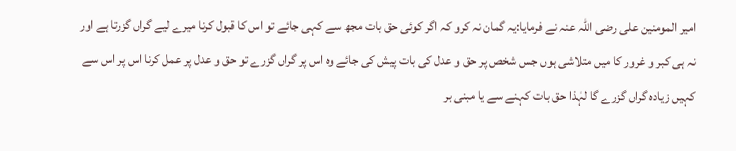امیر المومنین علی رضی اللہ عنہ نے فرمایا:یہ گمان نہ کرو کہ اگر کوئی حق بات مجھ سے کہی جائے تو اس کا قبول کرنا میرے لیے گراں گزرتا ہے اور نہ ہی کبر و غرور کا میں متلاشی ہوں جس شخص پر حق و عدل کی بات پیش کی جائے وہ اس پر گراں گزرے تو حق و عدل پر عمل کرنا اس پر اس سے کہیں زیادہ گراں گزرے گا لہٰذا حق بات کہنے سے یا مبنی بر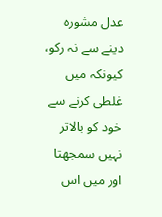عدل مشورہ دینے سے نہ رکو، کیونکہ میں غلطی کرنے سے خود کو بالاتر نہیں سمجھتا اور میں اس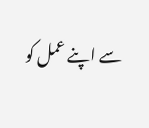سے اپنے عمل کو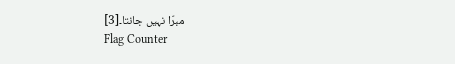مبرّا نہیں جانتا۔[3]
Flag Counter